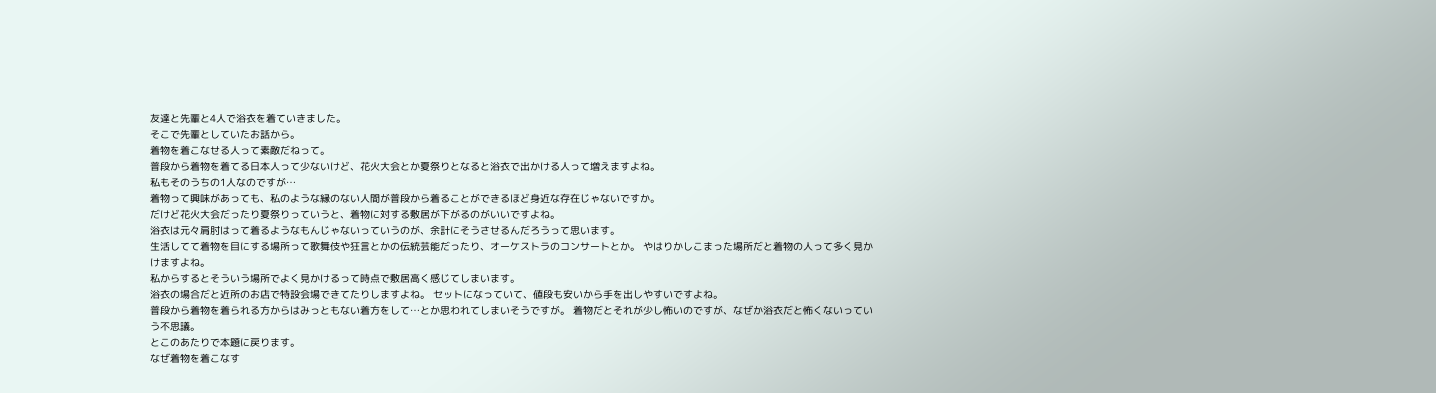友達と先輩と4人で浴衣を着ていきました。
そこで先輩としていたお話から。
着物を着こなせる人って素敵だねって。
普段から着物を着てる日本人って少ないけど、花火大会とか夏祭りとなると浴衣で出かける人って増えますよね。
私もそのうちの1人なのですが…
着物って興味があっても、私のような縁のない人間が普段から着ることができるほど身近な存在じゃないですか。
だけど花火大会だったり夏祭りっていうと、着物に対する敷居が下がるのがいいですよね。
浴衣は元々肩肘はって着るようなもんじゃないっていうのが、余計にそうさせるんだろうって思います。
生活してて着物を目にする場所って歌舞伎や狂言とかの伝統芸能だったり、オーケストラのコンサートとか。 やはりかしこまった場所だと着物の人って多く見かけますよね。
私からするとそういう場所でよく見かけるって時点で敷居高く感じてしまいます。
浴衣の場合だと近所のお店で特設会場できてたりしますよね。 セットになっていて、値段も安いから手を出しやすいですよね。
普段から着物を着られる方からはみっともない着方をして…とか思われてしまいそうですが。 着物だとそれが少し怖いのですが、なぜか浴衣だと怖くないっていう不思議。
とこのあたりで本題に戻ります。
なぜ着物を着こなす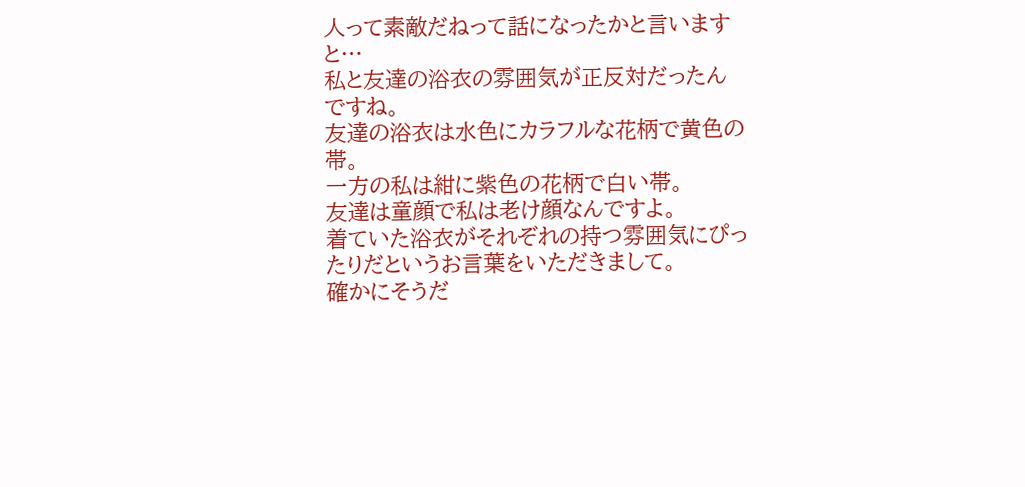人って素敵だねって話になったかと言いますと…
私と友達の浴衣の雰囲気が正反対だったんですね。
友達の浴衣は水色にカラフルな花柄で黄色の帯。
一方の私は紺に紫色の花柄で白い帯。
友達は童顔で私は老け顔なんですよ。
着ていた浴衣がそれぞれの持つ雰囲気にぴったりだというお言葉をいただきまして。
確かにそうだ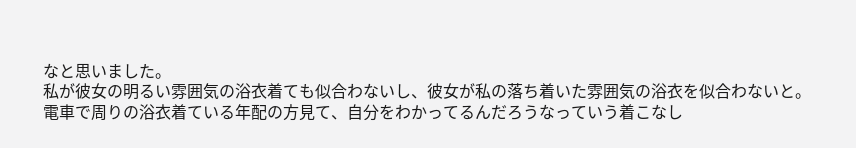なと思いました。
私が彼女の明るい雰囲気の浴衣着ても似合わないし、彼女が私の落ち着いた雰囲気の浴衣を似合わないと。
電車で周りの浴衣着ている年配の方見て、自分をわかってるんだろうなっていう着こなし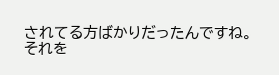されてる方ばかりだったんですね。
それを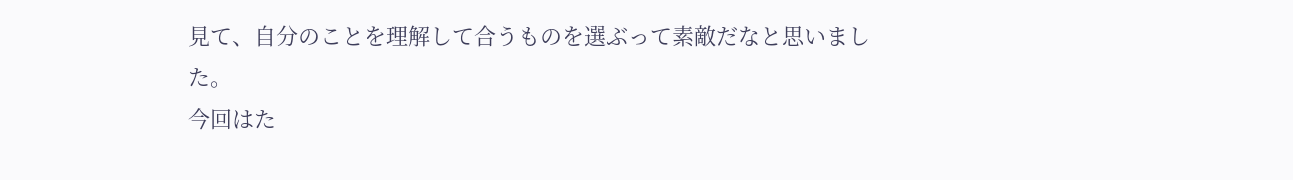見て、自分のことを理解して合うものを選ぶって素敵だなと思いました。
今回はた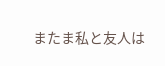またま私と友人は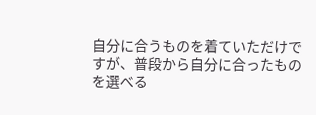自分に合うものを着ていただけですが、普段から自分に合ったものを選べる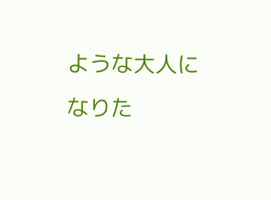ような大人になりた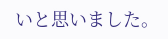いと思いました。